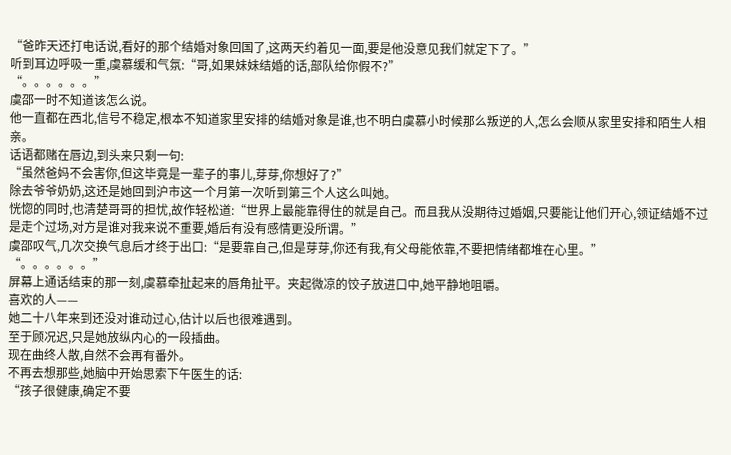“爸昨天还打电话说,看好的那个结婚对象回国了,这两天约着见一面,要是他没意见我们就定下了。”
听到耳边呼吸一重,虞慕缓和气氛:“哥,如果妹妹结婚的话,部队给你假不?”
“。。。。。。”
虞邵一时不知道该怎么说。
他一直都在西北,信号不稳定,根本不知道家里安排的结婚对象是谁,也不明白虞慕小时候那么叛逆的人,怎么会顺从家里安排和陌生人相亲。
话语都赌在唇边,到头来只剩一句:
“虽然爸妈不会害你,但这毕竟是一辈子的事儿,芽芽,你想好了?”
除去爷爷奶奶,这还是她回到沪市这一个月第一次听到第三个人这么叫她。
恍惚的同时,也清楚哥哥的担忧,故作轻松道:“世界上最能靠得住的就是自己。而且我从没期待过婚姻,只要能让他们开心,领证结婚不过是走个过场,对方是谁对我来说不重要,婚后有没有感情更没所谓。”
虞邵叹气,几次交换气息后才终于出口:“是要靠自己,但是芽芽,你还有我,有父母能依靠,不要把情绪都堆在心里。”
“。。。。。。”
屏幕上通话结束的那一刻,虞慕牵扯起来的唇角扯平。夹起微凉的饺子放进口中,她平静地咀嚼。
喜欢的人——
她二十八年来到还没对谁动过心,估计以后也很难遇到。
至于顾况迟,只是她放纵内心的一段插曲。
现在曲终人散,自然不会再有番外。
不再去想那些,她脑中开始思索下午医生的话:
“孩子很健康,确定不要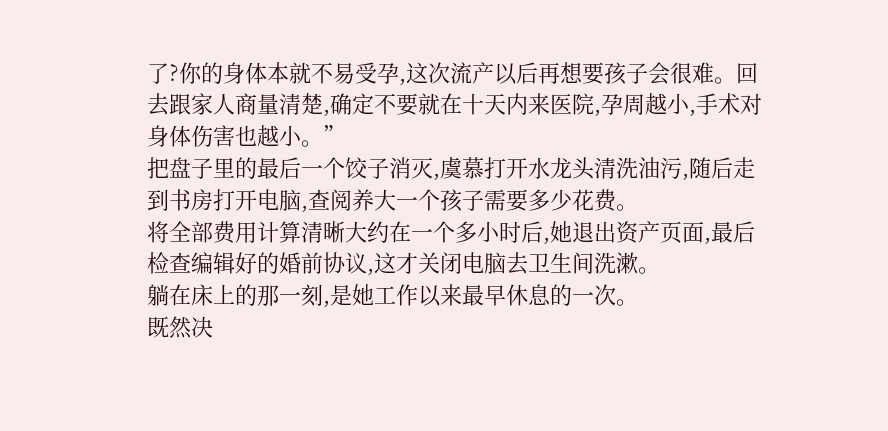了?你的身体本就不易受孕,这次流产以后再想要孩子会很难。回去跟家人商量清楚,确定不要就在十天内来医院,孕周越小,手术对身体伤害也越小。”
把盘子里的最后一个饺子消灭,虞慕打开水龙头清洗油污,随后走到书房打开电脑,查阅养大一个孩子需要多少花费。
将全部费用计算清晰大约在一个多小时后,她退出资产页面,最后检查编辑好的婚前协议,这才关闭电脑去卫生间洗漱。
躺在床上的那一刻,是她工作以来最早休息的一次。
既然决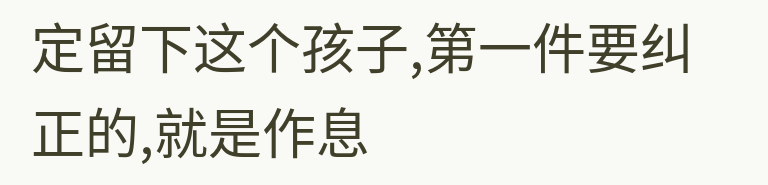定留下这个孩子,第一件要纠正的,就是作息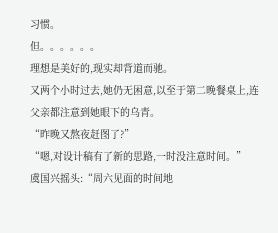习惯。
但。。。。。。
理想是美好的,现实却背道而驰。
又两个小时过去,她仍无困意,以至于第二晚餐桌上,连父亲都注意到她眼下的乌青。
“昨晚又熬夜赶图了?”
“嗯,对设计稿有了新的思路,一时没注意时间。”
虞国兴摇头:“周六见面的时间地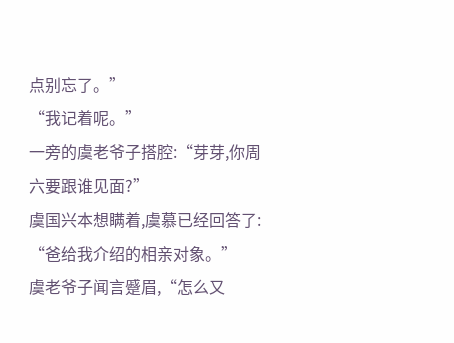点别忘了。”
“我记着呢。”
一旁的虞老爷子搭腔:“芽芽,你周六要跟谁见面?”
虞国兴本想瞒着,虞慕已经回答了:
“爸给我介绍的相亲对象。”
虞老爷子闻言蹙眉,“怎么又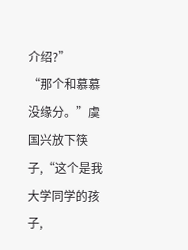介绍?”
“那个和慕慕没缘分。”虞国兴放下筷子,“这个是我大学同学的孩子,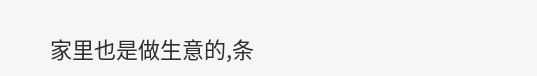家里也是做生意的,条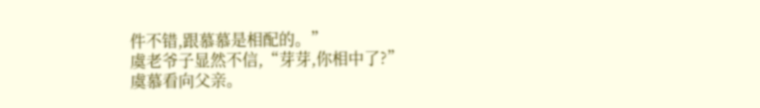件不错,跟慕慕是相配的。”
虞老爷子显然不信,“芽芽,你相中了?”
虞慕看向父亲。